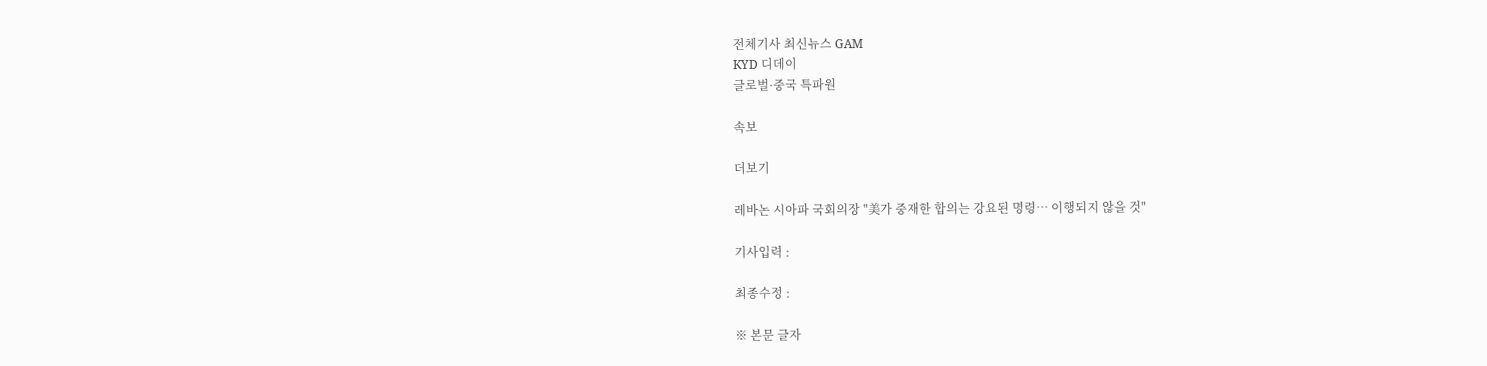전체기사 최신뉴스 GAM
KYD 디데이
글로벌·중국 특파원

속보

더보기

레바논 시아파 국회의장 "美가 중재한 합의는 강요된 명령… 이행되지 않을 것"

기사입력 :

최종수정 :

※ 본문 글자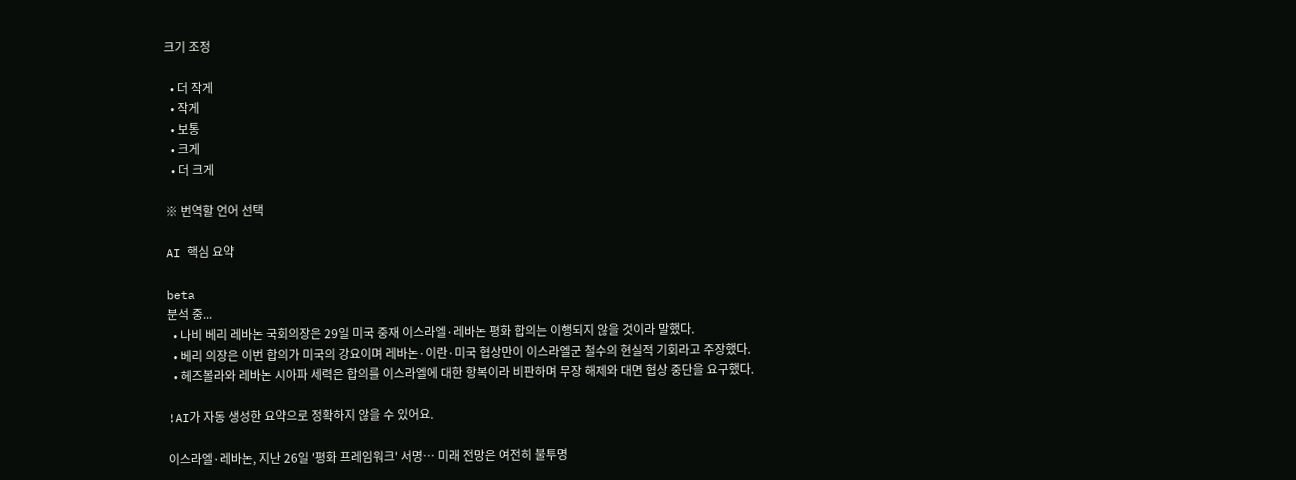크기 조정

  • 더 작게
  • 작게
  • 보통
  • 크게
  • 더 크게

※ 번역할 언어 선택

AI 핵심 요약

beta
분석 중...
  • 나비 베리 레바논 국회의장은 29일 미국 중재 이스라엘·레바논 평화 합의는 이행되지 않을 것이라 말했다.
  • 베리 의장은 이번 합의가 미국의 강요이며 레바논·이란·미국 협상만이 이스라엘군 철수의 현실적 기회라고 주장했다.
  • 헤즈볼라와 레바논 시아파 세력은 합의를 이스라엘에 대한 항복이라 비판하며 무장 해제와 대면 협상 중단을 요구했다.

!AI가 자동 생성한 요약으로 정확하지 않을 수 있어요.

이스라엘·레바논, 지난 26일 '평화 프레임워크' 서명… 미래 전망은 여전히 불투명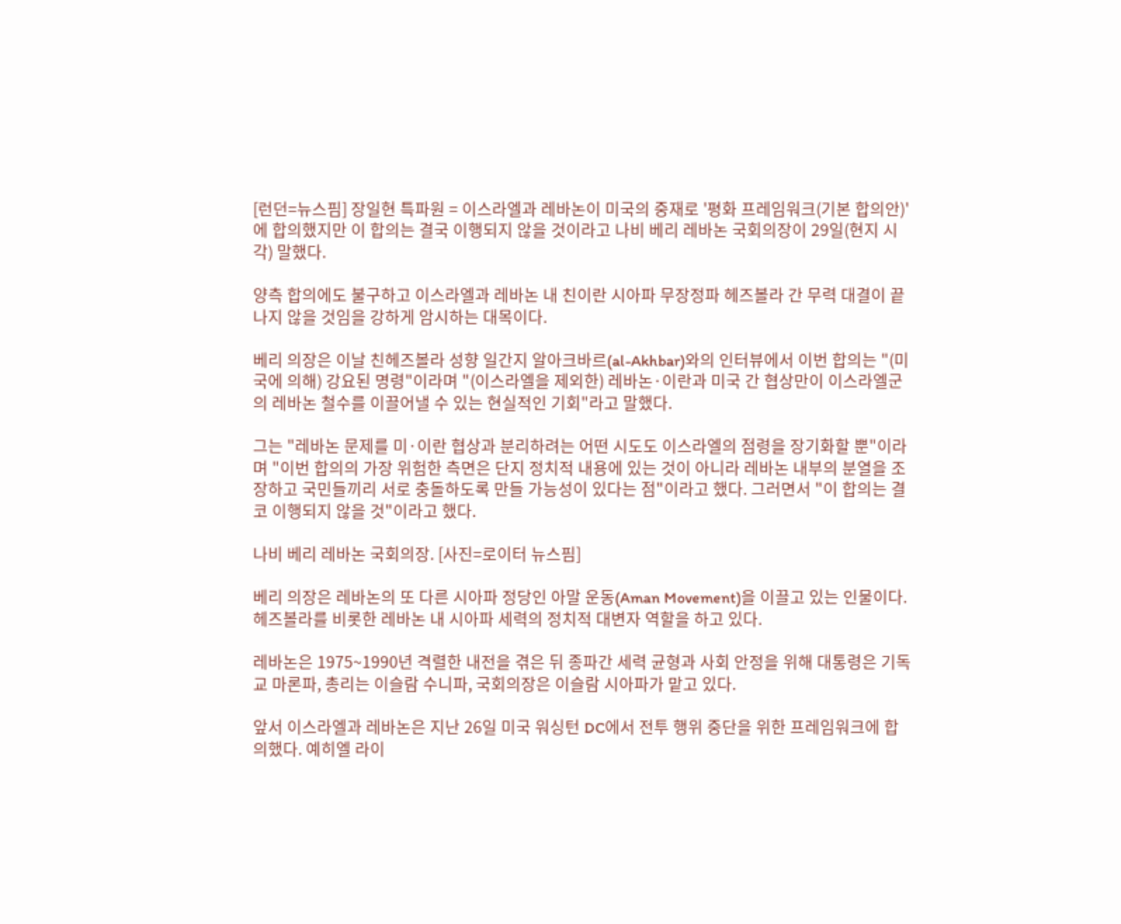[런던=뉴스핌] 장일현 특파원 = 이스라엘과 레바논이 미국의 중재로 '평화 프레임워크(기본 합의안)'에 합의했지만 이 합의는 결국 이행되지 않을 것이라고 나비 베리 레바논 국회의장이 29일(현지 시각) 말했다.

양측 합의에도 불구하고 이스라엘과 레바논 내 친이란 시아파 무장정파 헤즈볼라 간 무력 대결이 끝나지 않을 것임을 강하게 암시하는 대목이다.

베리 의장은 이날 친헤즈볼라 성향 일간지 알아크바르(al-Akhbar)와의 인터뷰에서 이번 합의는 "(미국에 의해) 강요된 명령"이라며 "(이스라엘을 제외한) 레바논·이란과 미국 간 협상만이 이스라엘군의 레바논 철수를 이끌어낼 수 있는 현실적인 기회"라고 말했다.

그는 "레바논 문제를 미·이란 협상과 분리하려는 어떤 시도도 이스라엘의 점령을 장기화할 뿐"이라며 "이번 합의의 가장 위험한 측면은 단지 정치적 내용에 있는 것이 아니라 레바논 내부의 분열을 조장하고 국민들끼리 서로 충돌하도록 만들 가능성이 있다는 점"이라고 했다. 그러면서 "이 합의는 결코 이행되지 않을 것"이라고 했다.

나비 베리 레바논 국회의장. [사진=로이터 뉴스핌]

베리 의장은 레바논의 또 다른 시아파 정당인 아말 운동(Aman Movement)을 이끌고 있는 인물이다. 헤즈볼라를 비롯한 레바논 내 시아파 세력의 정치적 대변자 역할을 하고 있다.

레바논은 1975~1990년 격렬한 내전을 겪은 뒤 종파간 세력 균형과 사회 안정을 위해 대통령은 기독교 마론파, 총리는 이슬람 수니파, 국회의장은 이슬람 시아파가 맡고 있다.

앞서 이스라엘과 레바논은 지난 26일 미국 워싱턴 DC에서 전투 행위 중단을 위한 프레임워크에 합의했다. 예히엘 라이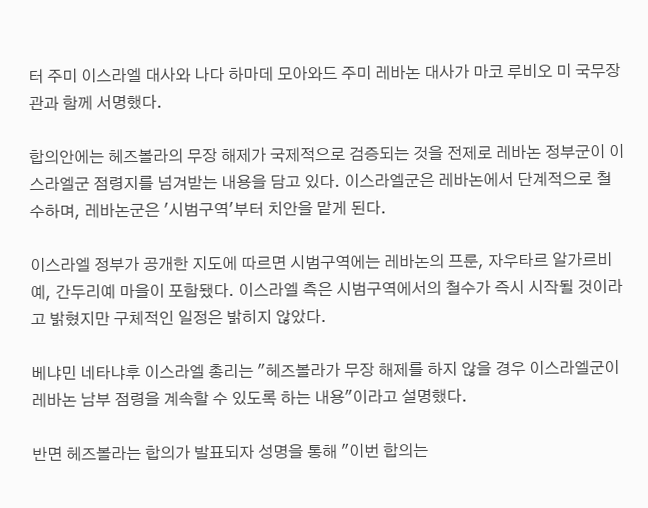터 주미 이스라엘 대사와 나다 하마데 모아와드 주미 레바논 대사가 마코 루비오 미 국무장관과 함께 서명했다.

합의안에는 헤즈볼라의 무장 해제가 국제적으로 검증되는 것을 전제로 레바논 정부군이 이스라엘군 점령지를 넘겨받는 내용을 담고 있다. 이스라엘군은 레바논에서 단계적으로 철수하며, 레바논군은 '시범구역'부터 치안을 맡게 된다.

이스라엘 정부가 공개한 지도에 따르면 시범구역에는 레바논의 프룬, 자우타르 알가르비예, 간두리예 마을이 포함됐다. 이스라엘 측은 시범구역에서의 철수가 즉시 시작될 것이라고 밝혔지만 구체적인 일정은 밝히지 않았다.

베냐민 네타냐후 이스라엘 총리는 "헤즈볼라가 무장 해제를 하지 않을 경우 이스라엘군이 레바논 남부 점령을 계속할 수 있도록 하는 내용"이라고 설명했다.

반면 헤즈볼라는 합의가 발표되자 성명을 통해 "이번 합의는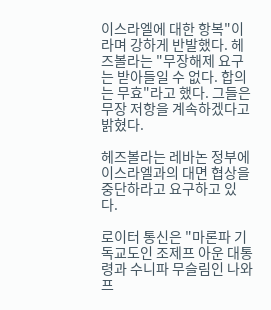이스라엘에 대한 항복"이라며 강하게 반발했다. 헤즈볼라는 "무장해제 요구는 받아들일 수 없다. 합의는 무효"라고 했다. 그들은 무장 저항을 계속하겠다고 밝혔다.

헤즈볼라는 레바논 정부에 이스라엘과의 대면 협상을 중단하라고 요구하고 있다.

로이터 통신은 "마론파 기독교도인 조제프 아운 대통령과 수니파 무슬림인 나와프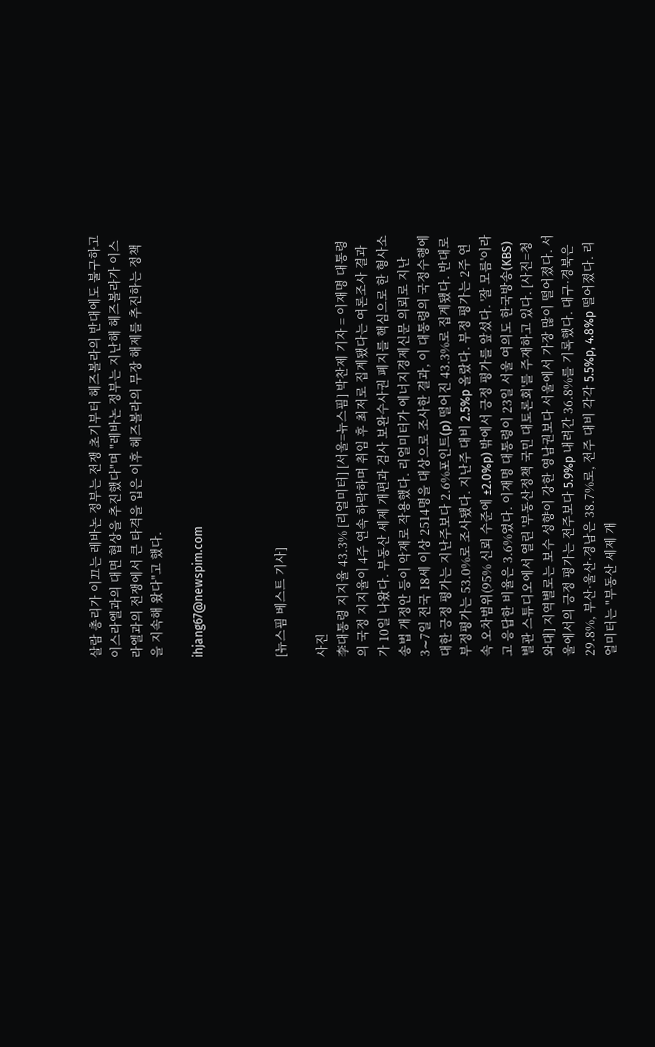살람 총리가 이끄는 레바논 정부는 전쟁 초기부터 헤즈볼라의 반대에도 불구하고 이스라엘과의 대면 협상을 추진했다"며 "레바논 정부는 지난해 헤즈볼라가 이스라엘과의 전쟁에서 큰 타격을 입은 이후 헤즈볼라의 무장 해제를 추진하는 정책을 지속해 왔다"고 했다.

ihjang67@newspim.com



[뉴스핌 베스트 기사]

사진
李대통령 지지율 43.3% [리얼미터] [서울=뉴스핌] 박찬제 기자 = 이재명 대통령의 국정 지지율이 4주 연속 하락하며 취임 후 최저로 집계됐다는 여론조사 결과가 10일 나왔다. 부동산 세제 개편과 검사 보완수사권 폐지를 핵심으로 한 형사소송법 개정안 등이 악재로 작용했다. 리얼미터가 에너지경제신문 의뢰로 지난 3∼7일 전국 18세 이상 2514명을 대상으로 조사한 결과, 이 대통령의 국정수행에 대한 긍정 평가는 지난주보다 2.6%포인트(p) 떨어진 43.3%로 집계됐다. 반대로 부정평가는 53.0%로 조사됐다. 지난주 대비 2.5%p 올랐다. 부정 평가는 2주 연속 오차범위(95% 신뢰 수준에 ±2.0%p) 밖에서 긍정 평가를 앞섰다. '잘 모름'이라고 응답한 비율은 3.6%였다. 이재명 대통령이 23일 서울 여의도 한국방송(KBS) 별관 스튜디오에서 열린 '부동산정책 국민 대토론회'를 주재하고 있다. [사진=청와대] 지역별로는 보수 성향이 강한 영남권보다 서울에서 가장 많이 떨어졌다. 서울에서의 긍정 평가는 전주보다 5.9%p 내려간 36.8%를 기록했다. 대구·경북은 29.8%, 부산·울산·경남은 38.7%로, 전주 대비 각각 5.5%p, 4.8%p 떨어졌다. 리얼미터는 "부동산 세제 개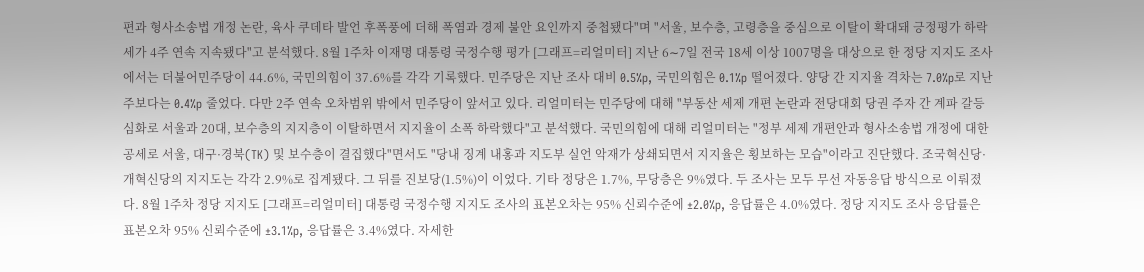편과 형사소송법 개정 논란, 육사 쿠데타 발언 후폭풍에 더해 폭염과 경제 불안 요인까지 중첩됐다"며 "서울, 보수층, 고령층을 중심으로 이탈이 확대돼 긍정평가 하락세가 4주 연속 지속됐다"고 분석했다. 8월 1주차 이재명 대통령 국정수행 평가 [그래프=리얼미터] 지난 6∼7일 전국 18세 이상 1007명을 대상으로 한 정당 지지도 조사에서는 더불어민주당이 44.6%, 국민의힘이 37.6%를 각각 기록했다. 민주당은 지난 조사 대비 0.5%p, 국민의힘은 0.1%p 떨어졌다. 양당 간 지지율 격차는 7.0%p로 지난주보다는 0.4%p 줄었다. 다만 2주 연속 오차범위 밖에서 민주당이 앞서고 있다. 리얼미터는 민주당에 대해 "부동산 세제 개편 논란과 전당대회 당권 주자 간 계파 갈등 심화로 서울과 20대, 보수층의 지지층이 이탈하면서 지지율이 소폭 하락했다"고 분석했다. 국민의힘에 대해 리얼미터는 "정부 세제 개편안과 형사소송법 개정에 대한 공세로 서울, 대구·경북(TK) 및 보수층이 결집했다"면서도 "당내 징계 내홍과 지도부 실언 악재가 상쇄되면서 지지율은 횡보하는 모습"이라고 진단했다. 조국혁신당·개혁신당의 지지도는 각각 2.9%로 집계됐다. 그 뒤를 진보당(1.5%)이 이었다. 기타 정당은 1.7%, 무당층은 9%였다. 두 조사는 모두 무선 자동응답 방식으로 이뤄졌다. 8월 1주차 정당 지지도 [그래프=리얼미터] 대통령 국정수행 지지도 조사의 표본오차는 95% 신뢰수준에 ±2.0%p, 응답률은 4.0%였다. 정당 지지도 조사 응답률은 표본오차 95% 신뢰수준에 ±3.1%p, 응답률은 3.4%였다. 자세한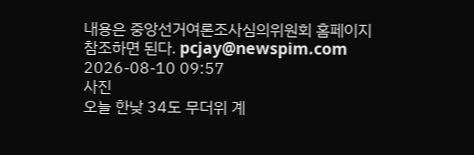내용은 중앙선거여론조사심의위원회 홈페이지 참조하면 된다. pcjay@newspim.com 2026-08-10 09:57
사진
오늘 한낮 34도 무더위 계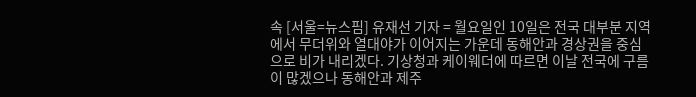속 [서울=뉴스핌] 유재선 기자 = 월요일인 10일은 전국 대부분 지역에서 무더위와 열대야가 이어지는 가운데 동해안과 경상권을 중심으로 비가 내리겠다. 기상청과 케이웨더에 따르면 이날 전국에 구름이 많겠으나 동해안과 제주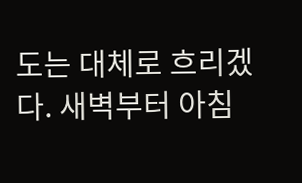도는 대체로 흐리겠다. 새벽부터 아침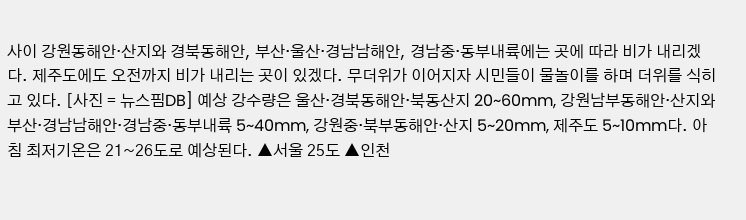사이 강원동해안·산지와 경북동해안, 부산·울산·경남남해안, 경남중·동부내륙에는 곳에 따라 비가 내리겠다. 제주도에도 오전까지 비가 내리는 곳이 있겠다. 무더위가 이어지자 시민들이 물놀이를 하며 더위를 식히고 있다. [사진 = 뉴스핌DB] 예상 강수량은 울산·경북동해안·북동산지 20~60mm, 강원남부동해안·산지와 부산·경남남해안·경남중·동부내륙 5~40mm, 강원중·북부동해안·산지 5~20mm, 제주도 5~10mm다. 아침 최저기온은 21~26도로 예상된다. ▲서울 25도 ▲인천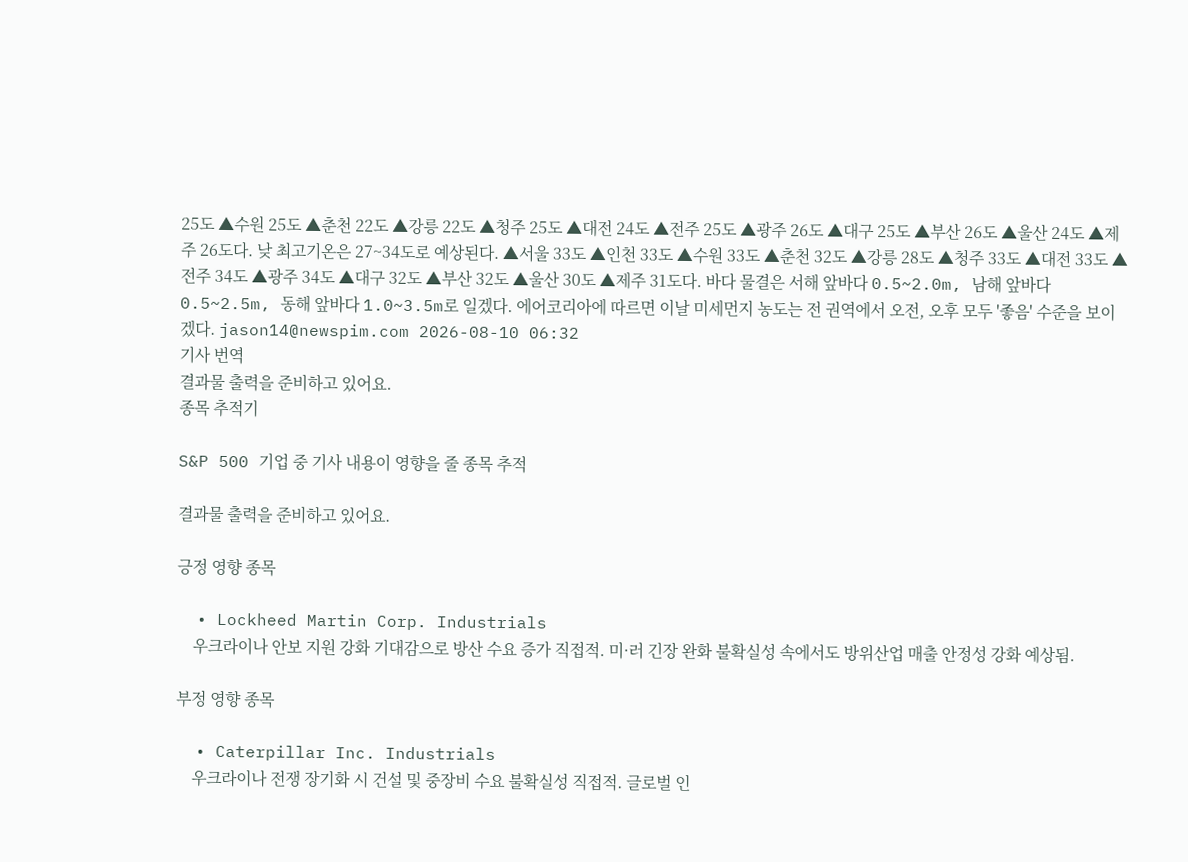25도 ▲수원 25도 ▲춘천 22도 ▲강릉 22도 ▲청주 25도 ▲대전 24도 ▲전주 25도 ▲광주 26도 ▲대구 25도 ▲부산 26도 ▲울산 24도 ▲제주 26도다. 낮 최고기온은 27~34도로 예상된다. ▲서울 33도 ▲인천 33도 ▲수원 33도 ▲춘천 32도 ▲강릉 28도 ▲청주 33도 ▲대전 33도 ▲전주 34도 ▲광주 34도 ▲대구 32도 ▲부산 32도 ▲울산 30도 ▲제주 31도다. 바다 물결은 서해 앞바다 0.5~2.0m, 남해 앞바다 0.5~2.5m, 동해 앞바다 1.0~3.5m로 일겠다. 에어코리아에 따르면 이날 미세먼지 농도는 전 권역에서 오전, 오후 모두 '좋음' 수준을 보이겠다. jason14@newspim.com 2026-08-10 06:32
기사 번역
결과물 출력을 준비하고 있어요.
종목 추적기

S&P 500 기업 중 기사 내용이 영향을 줄 종목 추적

결과물 출력을 준비하고 있어요.

긍정 영향 종목

  • Lockheed Martin Corp. Industrials
    우크라이나 안보 지원 강화 기대감으로 방산 수요 증가 직접적. 미·러 긴장 완화 불확실성 속에서도 방위산업 매출 안정성 강화 예상됨.

부정 영향 종목

  • Caterpillar Inc. Industrials
    우크라이나 전쟁 장기화 시 건설 및 중장비 수요 불확실성 직접적. 글로벌 인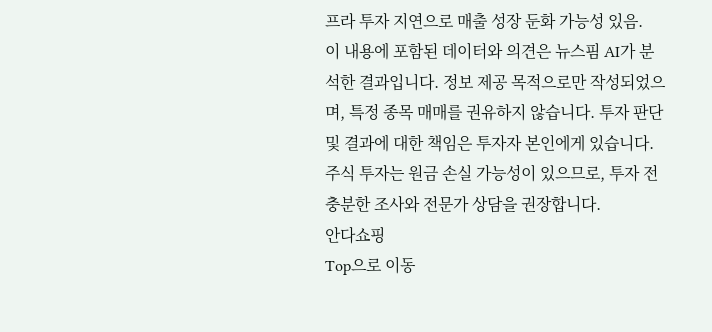프라 투자 지연으로 매출 성장 둔화 가능성 있음.
이 내용에 포함된 데이터와 의견은 뉴스핌 AI가 분석한 결과입니다. 정보 제공 목적으로만 작성되었으며, 특정 종목 매매를 권유하지 않습니다. 투자 판단 및 결과에 대한 책임은 투자자 본인에게 있습니다. 주식 투자는 원금 손실 가능성이 있으므로, 투자 전 충분한 조사와 전문가 상담을 권장합니다.
안다쇼핑
Top으로 이동